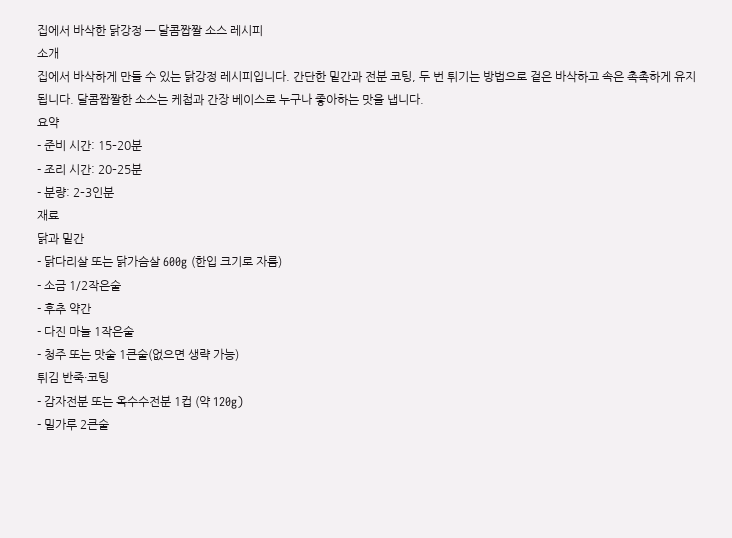집에서 바삭한 닭강정 — 달콤짭짤 소스 레시피
소개
집에서 바삭하게 만들 수 있는 닭강정 레시피입니다. 간단한 밑간과 전분 코팅, 두 번 튀기는 방법으로 겉은 바삭하고 속은 촉촉하게 유지됩니다. 달콤짭짤한 소스는 케첩과 간장 베이스로 누구나 좋아하는 맛을 냅니다.
요약
- 준비 시간: 15–20분
- 조리 시간: 20–25분
- 분량: 2–3인분
재료
닭과 밑간
- 닭다리살 또는 닭가슴살 600g (한입 크기로 자름)
- 소금 1/2작은술
- 후추 약간
- 다진 마늘 1작은술
- 청주 또는 맛술 1큰술(없으면 생략 가능)
튀김 반죽·코팅
- 감자전분 또는 옥수수전분 1컵 (약 120g)
- 밀가루 2큰술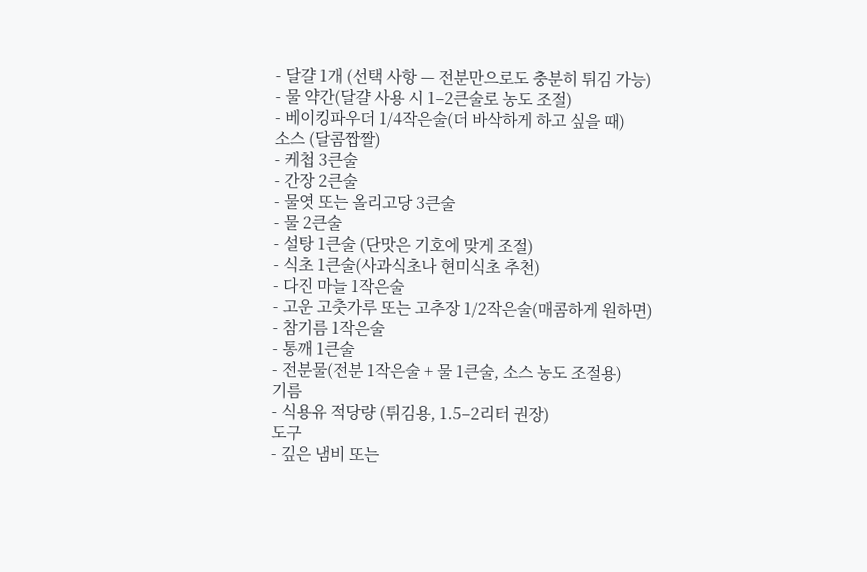- 달걀 1개 (선택 사항 — 전분만으로도 충분히 튀김 가능)
- 물 약간(달걀 사용 시 1–2큰술로 농도 조절)
- 베이킹파우더 1/4작은술(더 바삭하게 하고 싶을 때)
소스 (달콤짭짤)
- 케첩 3큰술
- 간장 2큰술
- 물엿 또는 올리고당 3큰술
- 물 2큰술
- 설탕 1큰술 (단맛은 기호에 맞게 조절)
- 식초 1큰술(사과식초나 현미식초 추천)
- 다진 마늘 1작은술
- 고운 고춧가루 또는 고추장 1/2작은술(매콤하게 원하면)
- 참기름 1작은술
- 통깨 1큰술
- 전분물(전분 1작은술 + 물 1큰술, 소스 농도 조절용)
기름
- 식용유 적당량 (튀김용, 1.5–2리터 권장)
도구
- 깊은 냄비 또는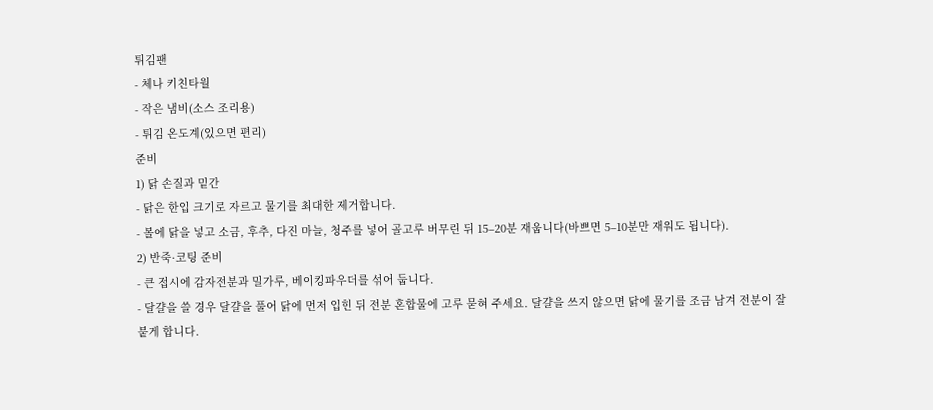튀김팬
- 체나 키친타월
- 작은 냄비(소스 조리용)
- 튀김 온도계(있으면 편리)
준비
1) 닭 손질과 밑간
- 닭은 한입 크기로 자르고 물기를 최대한 제거합니다.
- 볼에 닭을 넣고 소금, 후추, 다진 마늘, 청주를 넣어 골고루 버무린 뒤 15–20분 재웁니다(바쁘면 5–10분만 재워도 됩니다).
2) 반죽·코팅 준비
- 큰 접시에 감자전분과 밀가루, 베이킹파우더를 섞어 둡니다.
- 달걀을 쓸 경우 달걀을 풀어 닭에 먼저 입힌 뒤 전분 혼합물에 고루 묻혀 주세요. 달걀을 쓰지 않으면 닭에 물기를 조금 남겨 전분이 잘 붙게 합니다.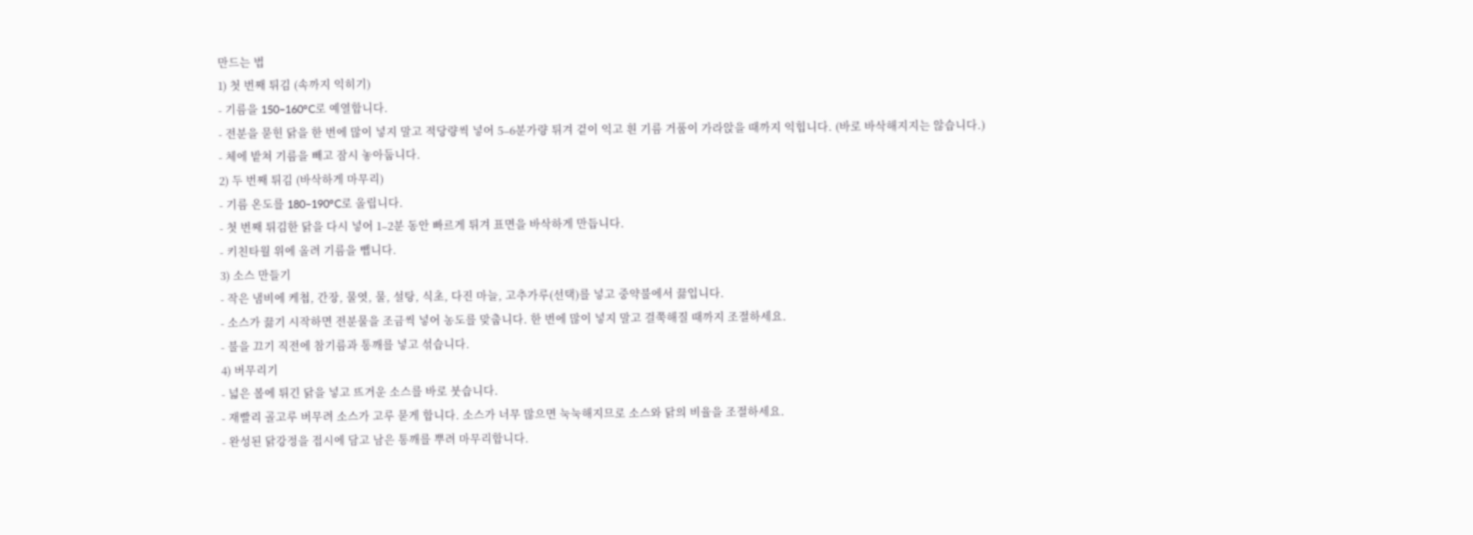만드는 법
1) 첫 번째 튀김 (속까지 익히기)
- 기름을 150–160°C로 예열합니다.
- 전분을 묻힌 닭을 한 번에 많이 넣지 말고 적당량씩 넣어 5–6분가량 튀겨 겉이 익고 흰 기름 거품이 가라앉을 때까지 익힙니다. (바로 바삭해지지는 않습니다.)
- 체에 밭쳐 기름을 빼고 잠시 놓아둡니다.
2) 두 번째 튀김 (바삭하게 마무리)
- 기름 온도를 180–190°C로 올립니다.
- 첫 번째 튀김한 닭을 다시 넣어 1–2분 동안 빠르게 튀겨 표면을 바삭하게 만듭니다.
- 키친타월 위에 올려 기름을 뺍니다.
3) 소스 만들기
- 작은 냄비에 케첩, 간장, 물엿, 물, 설탕, 식초, 다진 마늘, 고추가루(선택)를 넣고 중약불에서 끓입니다.
- 소스가 끓기 시작하면 전분물을 조금씩 넣어 농도를 맞춥니다. 한 번에 많이 넣지 말고 걸쭉해질 때까지 조절하세요.
- 불을 끄기 직전에 참기름과 통깨를 넣고 섞습니다.
4) 버무리기
- 넓은 볼에 튀긴 닭을 넣고 뜨거운 소스를 바로 붓습니다.
- 재빨리 골고루 버무려 소스가 고루 묻게 합니다. 소스가 너무 많으면 눅눅해지므로 소스와 닭의 비율을 조절하세요.
- 완성된 닭강정을 접시에 담고 남은 통깨를 뿌려 마무리합니다.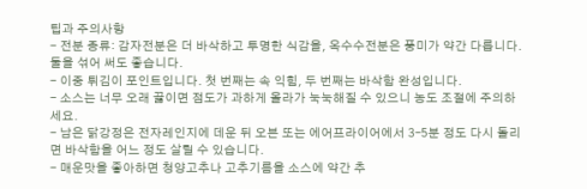팁과 주의사항
- 전분 종류: 감자전분은 더 바삭하고 투명한 식감을, 옥수수전분은 풍미가 약간 다릅니다. 둘을 섞어 써도 좋습니다.
- 이중 튀김이 포인트입니다. 첫 번째는 속 익힘, 두 번째는 바삭함 완성입니다.
- 소스는 너무 오래 끓이면 점도가 과하게 올라가 눅눅해질 수 있으니 농도 조절에 주의하세요.
- 남은 닭강정은 전자레인지에 데운 뒤 오븐 또는 에어프라이어에서 3–5분 정도 다시 돌리면 바삭함을 어느 정도 살릴 수 있습니다.
- 매운맛을 좋아하면 청양고추나 고추기름을 소스에 약간 추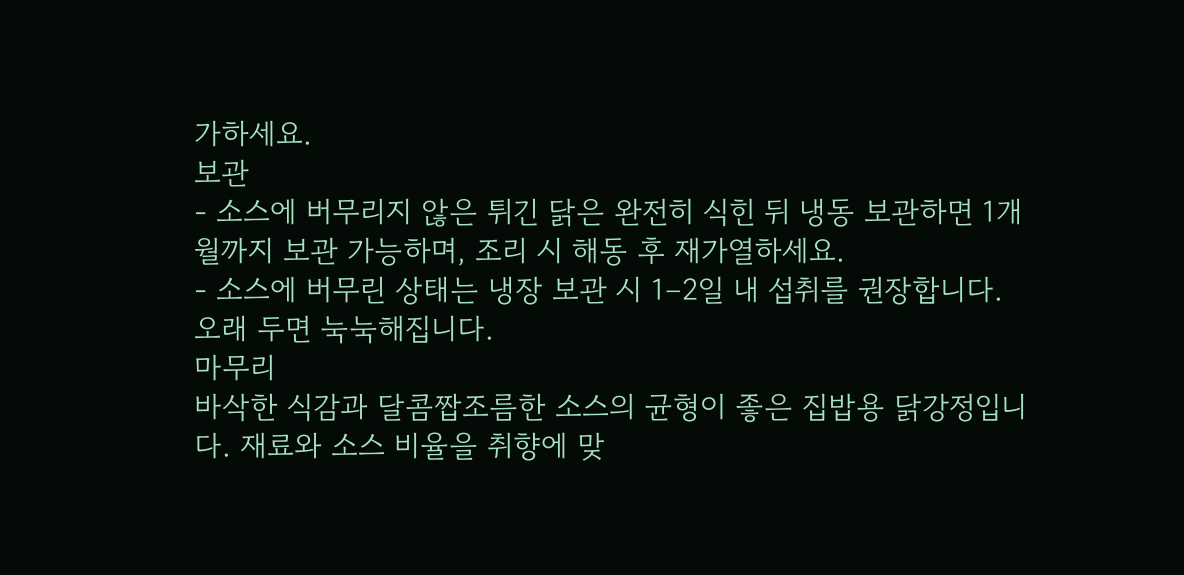가하세요.
보관
- 소스에 버무리지 않은 튀긴 닭은 완전히 식힌 뒤 냉동 보관하면 1개월까지 보관 가능하며, 조리 시 해동 후 재가열하세요.
- 소스에 버무린 상태는 냉장 보관 시 1–2일 내 섭취를 권장합니다. 오래 두면 눅눅해집니다.
마무리
바삭한 식감과 달콤짭조름한 소스의 균형이 좋은 집밥용 닭강정입니다. 재료와 소스 비율을 취향에 맞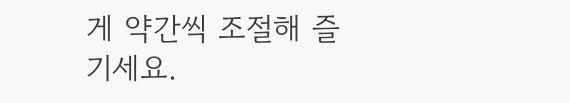게 약간씩 조절해 즐기세요.